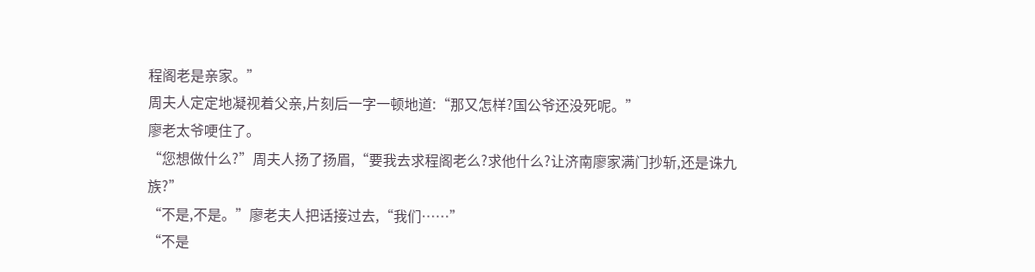程阁老是亲家。”
周夫人定定地凝视着父亲,片刻后一字一顿地道:“那又怎样?国公爷还没死呢。”
廖老太爷哽住了。
“您想做什么?”周夫人扬了扬眉,“要我去求程阁老么?求他什么?让济南廖家满门抄斩,还是诛九族?”
“不是,不是。”廖老夫人把话接过去,“我们……”
“不是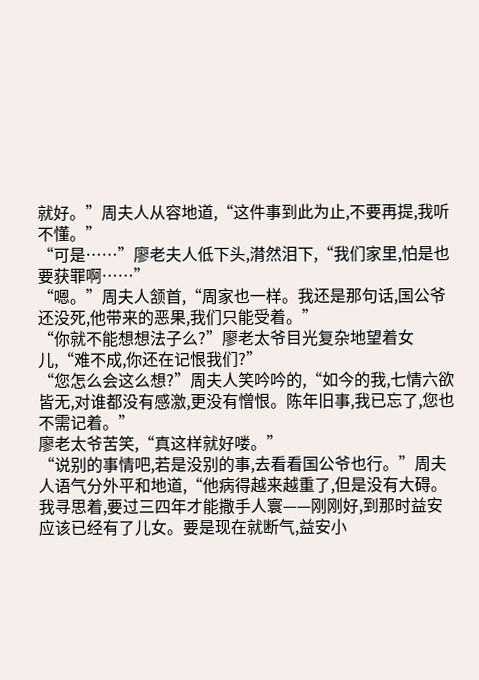就好。”周夫人从容地道,“这件事到此为止,不要再提,我听不懂。”
“可是……”廖老夫人低下头,潸然泪下,“我们家里,怕是也要获罪啊……”
“嗯。”周夫人颔首,“周家也一样。我还是那句话,国公爷还没死,他带来的恶果,我们只能受着。”
“你就不能想想法子么?”廖老太爷目光复杂地望着女儿,“难不成,你还在记恨我们?”
“您怎么会这么想?”周夫人笑吟吟的,“如今的我,七情六欲皆无,对谁都没有感激,更没有憎恨。陈年旧事,我已忘了,您也不需记着。”
廖老太爷苦笑,“真这样就好喽。”
“说别的事情吧,若是没别的事,去看看国公爷也行。”周夫人语气分外平和地道,“他病得越来越重了,但是没有大碍。我寻思着,要过三四年才能撒手人寰——刚刚好,到那时益安应该已经有了儿女。要是现在就断气,益安小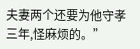夫妻两个还要为他守孝三年,怪麻烦的。”